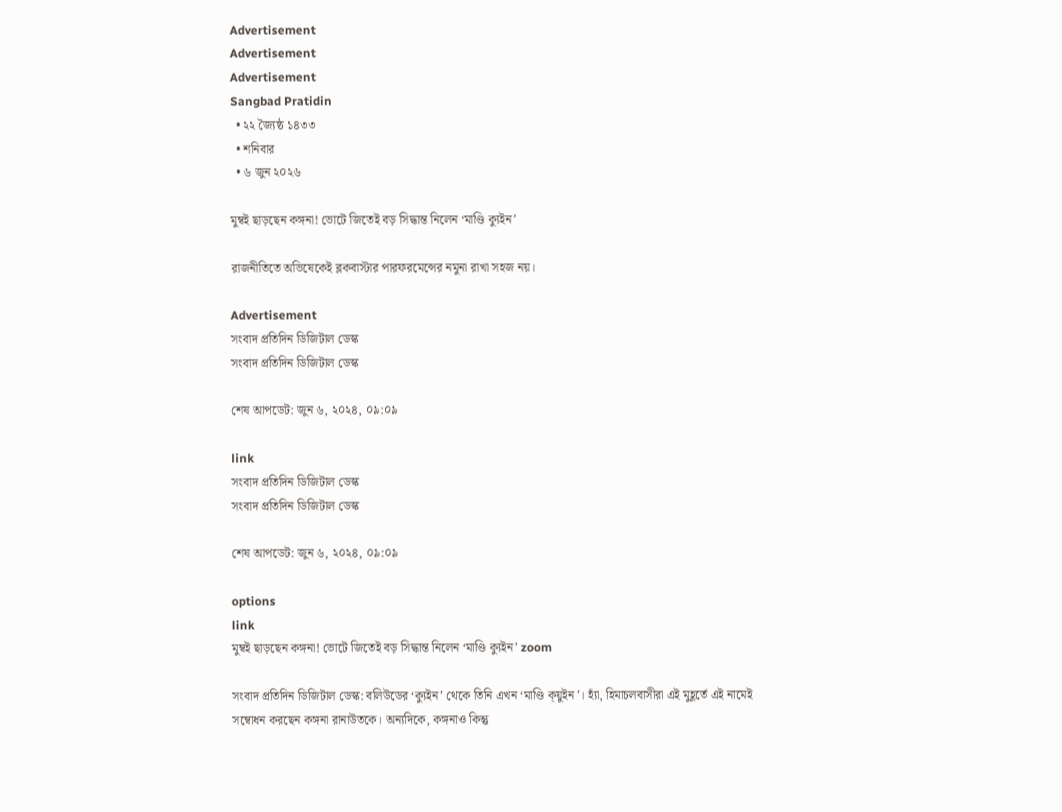Advertisement
Advertisement
Advertisement
Sangbad Pratidin
  • ২২ জ্যৈষ্ঠ ১৪৩৩
  • শনিবার
  • ৬ জুন ২০২৬

মুম্বই ছাড়ছেন কঙ্গনা! ভোটে জিতেই বড় সিদ্ধান্ত নিলেন ‘মাণ্ডি ক্যুইন’

রাজনীতিতে অভিষেকেই ব্লকবাস্টার পারফরমেন্সের নমুনা রাখা সহজ নয়।

Advertisement
সংবাদ প্রতিদিন ডিজিটাল ডেস্ক
সংবাদ প্রতিদিন ডিজিটাল ডেস্ক

শেষ আপডেট: জুন ৬, ২০২৪, ০৯:০৯

link
সংবাদ প্রতিদিন ডিজিটাল ডেস্ক
সংবাদ প্রতিদিন ডিজিটাল ডেস্ক

শেষ আপডেট: জুন ৬, ২০২৪, ০৯:০৯

options
link
মুম্বই ছাড়ছেন কঙ্গনা! ভোটে জিতেই বড় সিদ্ধান্ত নিলেন ‘মাণ্ডি ক্যুইন’ zoom

সংবাদ প্রতিদিন ডিজিটাল ডেস্ক: বলিউডের ‘ক্যুইন’ থেকে তিনি এখন ‘মাণ্ডি ক্য়ুইন’। হ্যাঁ, হিমাচলবাসীরা এই মুহূর্তে এই নামেই সম্বোধন করছেন কঙ্গনা রানাউতকে। অন্যদিকে, কঙ্গনাও কিন্তু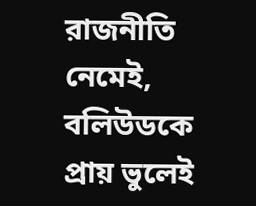রাজনীতি নেমেই, বলিউডকে প্রায় ভুলেই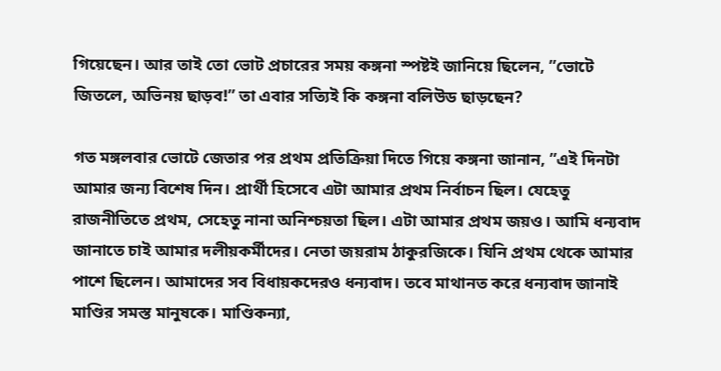গিয়েছেন। আর তাই তো ভোট প্রচারের সময় কঙ্গনা স্পষ্টই জানিয়ে ছিলেন, ”ভোটে জিতলে, অভিনয় ছাড়ব!” তা এবার সত্যিই কি কঙ্গনা বলিউড ছাড়ছেন?

গত মঙ্গলবার ভোটে জেতার পর প্রথম প্রতিক্রিয়া দিতে গিয়ে কঙ্গনা জানান, ”এই দিনটা আমার জন্য বিশেষ দিন। প্রার্থী হিসেবে এটা আমার প্রথম নির্বাচন ছিল। যেহেতু রাজনীতিতে প্রথম, সেহেতু নানা অনিশ্চয়তা ছিল। এটা আমার প্রথম জয়ও। আমি ধন্যবাদ জানাতে চাই আমার দলীয়কর্মীদের। নেতা জয়রাম ঠাকুরজিকে। যিনি প্রথম থেকে আমার পাশে ছিলেন। আমাদের সব বিধায়কদেরও ধন্যবাদ। তবে মাথানত করে ধন্যবাদ জানাই মাণ্ডির সমস্ত মানুষকে। মাণ্ডিকন্যা,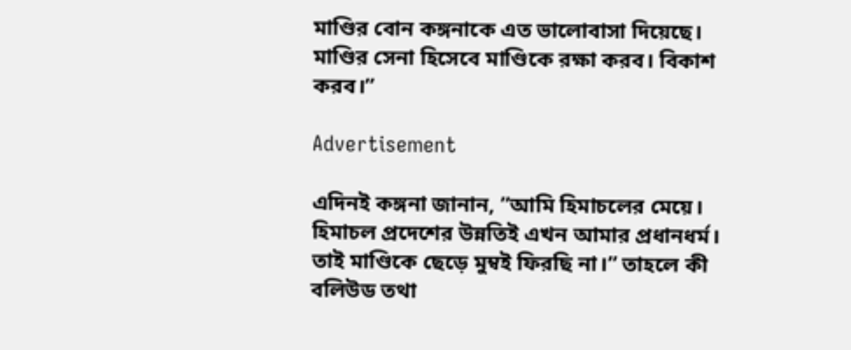মাণ্ডির বোন কঙ্গনাকে এত ভালোবাসা দিয়েছে। মাণ্ডির সেনা হিসেবে মাণ্ডিকে রক্ষা করব। বিকাশ করব।”

Advertisement

এদিনই কঙ্গনা জানান, ”আমি হিমাচলের মেয়ে। হিমাচল প্রদেশের উন্নতিই এখন আমার প্রধানধর্ম। তাই মাণ্ডিকে ছেড়ে মুম্বই ফিরছি না।” তাহলে কী বলিউড তথা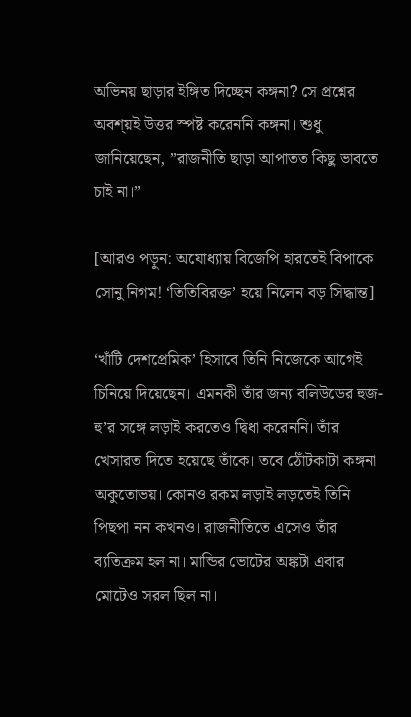অভিনয় ছাড়ার ইঙ্গিত দিচ্ছেন কঙ্গনা? সে প্রশ্নের অবশ্য়ই উত্তর স্পষ্ট করেননি কঙ্গনা। শুধু জানিয়েছেন, ”রাজনীতি ছাড়া আপাতত কিছু ভাবতে চাই না।”

[আরও পড়ুন: অযোধ্যায় বিজেপি হারতেই বিপাকে সোনু নিগম! ‘তিতিবিরক্ত’ হয়ে নিলেন বড় সিদ্ধান্ত]

‘খাঁটি দেশপ্রেমিক’ হিসাবে তিনি নিজেকে আগেই চিনিয়ে দিয়েছেন। এমনকী তাঁর জন্য বলিউডের হুজ-হু’র সঙ্গে লড়াই করতেও দ্বিধা করেননি। তাঁর খেসারত দিতে হয়েছে তাঁকে। তবে ঠোঁটকাটা কঙ্গনা অকুতোভয়। কোনও রকম লড়াই লড়তেই তিনি পিছপা নন কখনও। রাজনীতিতে এসেও তাঁর ব্যতিক্রম হল না। মান্ডির ভোটের অঙ্কটা এবার মোটেও সরল ছিল না।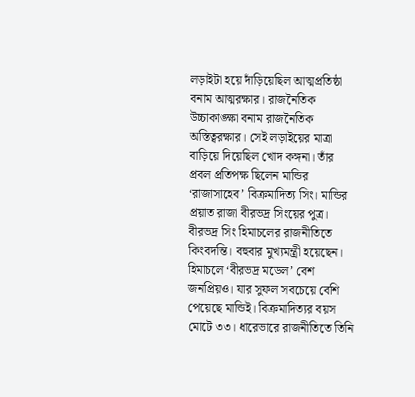লড়াইটা হয়ে দাঁড়িয়েছিল আত্মপ্রতিষ্ঠা বনাম আত্মরক্ষার। রাজনৈতিক উচ্চাকাঙ্ক্ষা বনাম রাজনৈতিক অস্তিত্বরক্ষার। সেই লড়াইয়ের মাত্রা বাড়িয়ে দিয়েছিল খোদ কঙ্গনা। তাঁর প্রবল প্রতিপক্ষ ছিলেন মান্ডির ‘রাজাসাহেব’ বিক্রমাদিত্য সিং। মান্ডির প্রয়াত রাজা বীরভদ্র সিংয়ের পুত্র। বীরভদ্র সিং হিমাচলের রাজনীতিতে কিংবদন্তি। বহুবার মুখ্যমন্ত্রী হয়েছেন। হিমাচলে ‘বীরভদ্র মডেল’ বেশ জনপ্রিয়ও। যার সুফল সবচেয়ে বেশি পেয়েছে মান্ডিই। বিক্রমাদিত্যর বয়স মোটে ৩৩। ধারেভারে রাজনীতিতে তিনি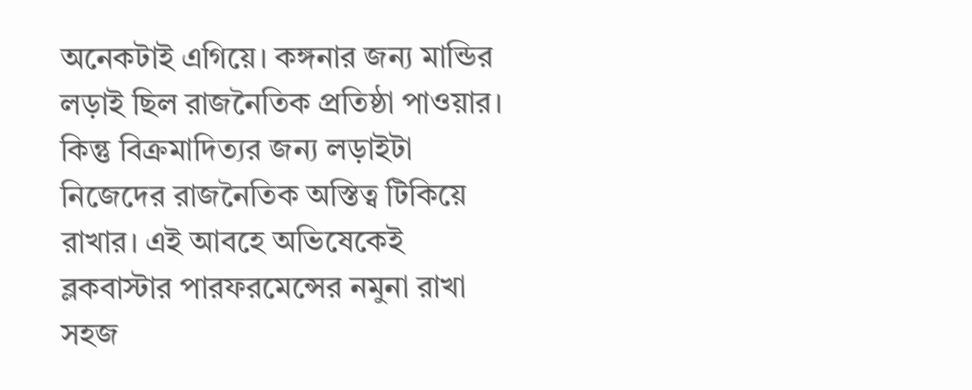অনেকটাই এগিয়ে। কঙ্গনার জন্য মান্ডির লড়াই ছিল রাজনৈতিক প্রতিষ্ঠা পাওয়ার। কিন্তু বিক্রমাদিত্যর জন্য লড়াইটা নিজেদের রাজনৈতিক অস্তিত্ব টিকিয়ে রাখার। এই আবহে অভিষেকেই ব্লকবাস্টার পারফরমেন্সের নমুনা রাখা সহজ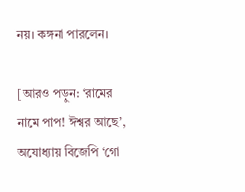নয়। কঙ্গনা পারলেন।

[আরও পড়ুন: ‘রামের নামে পাপ! ঈশ্বর আছে’, অযোধ্যায় বিজেপি ‘গো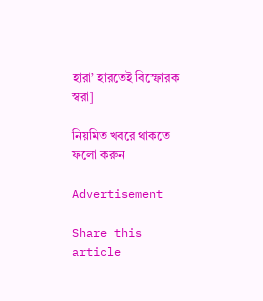হারা’ হারতেই বিস্ফোরক স্বরা]

নিয়মিত খবরে থাকতে ফলো করুন

Advertisement

Share this article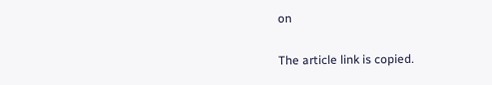on

The article link is copied.